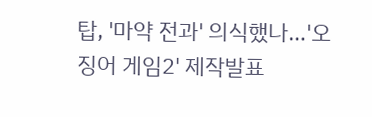탑, '마약 전과' 의식했나…'오징어 게임2' 제작발표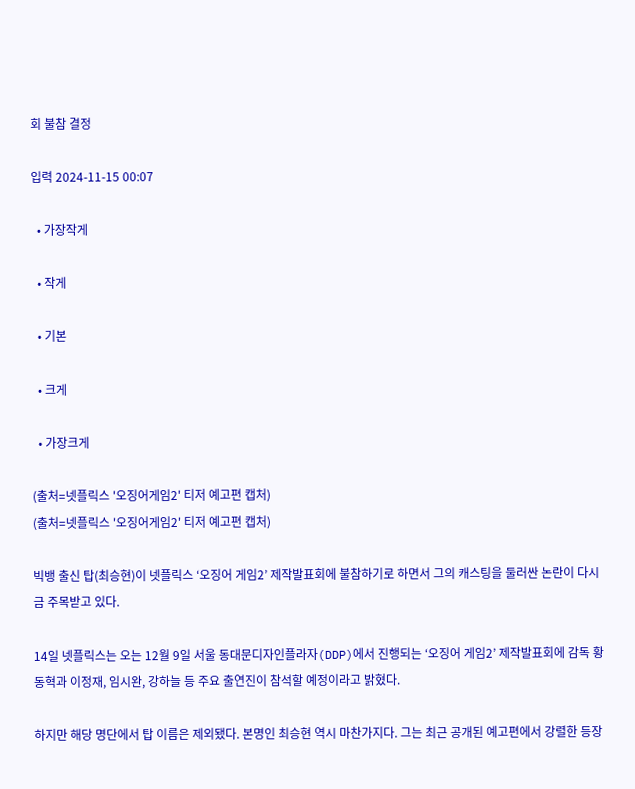회 불참 결정

입력 2024-11-15 00:07

  • 가장작게

  • 작게

  • 기본

  • 크게

  • 가장크게

(출처=넷플릭스 '오징어게임2' 티저 예고편 캡처)
(출처=넷플릭스 '오징어게임2' 티저 예고편 캡처)

빅뱅 출신 탑(최승현)이 넷플릭스 ‘오징어 게임2’ 제작발표회에 불참하기로 하면서 그의 캐스팅을 둘러싼 논란이 다시금 주목받고 있다.

14일 넷플릭스는 오는 12월 9일 서울 동대문디자인플라자(DDP)에서 진행되는 ‘오징어 게임2’ 제작발표회에 감독 황동혁과 이정재, 임시완, 강하늘 등 주요 출연진이 참석할 예정이라고 밝혔다.

하지만 해당 명단에서 탑 이름은 제외됐다. 본명인 최승현 역시 마찬가지다. 그는 최근 공개된 예고편에서 강렬한 등장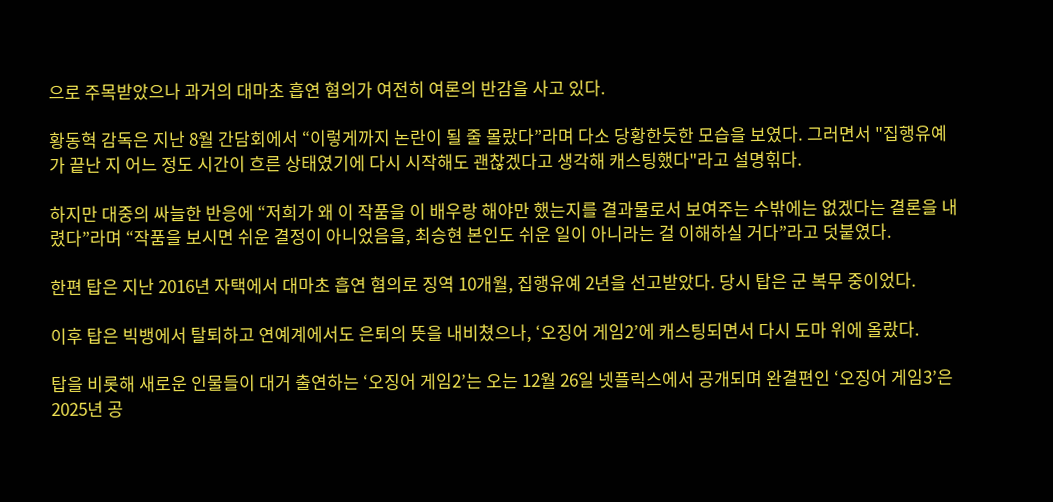으로 주목받았으나 과거의 대마초 흡연 혐의가 여전히 여론의 반감을 사고 있다.

황동혁 감독은 지난 8월 간담회에서 “이렇게까지 논란이 될 줄 몰랐다”라며 다소 당황한듯한 모습을 보였다. 그러면서 "집행유예가 끝난 지 어느 정도 시간이 흐른 상태였기에 다시 시작해도 괜찮겠다고 생각해 캐스팅했다"라고 설명힊다.

하지만 대중의 싸늘한 반응에 “저희가 왜 이 작품을 이 배우랑 해야만 했는지를 결과물로서 보여주는 수밖에는 없겠다는 결론을 내렸다”라며 “작품을 보시면 쉬운 결정이 아니었음을, 최승현 본인도 쉬운 일이 아니라는 걸 이해하실 거다”라고 덧붙였다.

한편 탑은 지난 2016년 자택에서 대마초 흡연 혐의로 징역 10개월, 집행유예 2년을 선고받았다. 당시 탑은 군 복무 중이었다.

이후 탑은 빅뱅에서 탈퇴하고 연예계에서도 은퇴의 뜻을 내비쳤으나, ‘오징어 게임2’에 캐스팅되면서 다시 도마 위에 올랐다.

탑을 비롯해 새로운 인물들이 대거 출연하는 ‘오징어 게임2’는 오는 12월 26일 넷플릭스에서 공개되며 완결편인 ‘오징어 게임3’은 2025년 공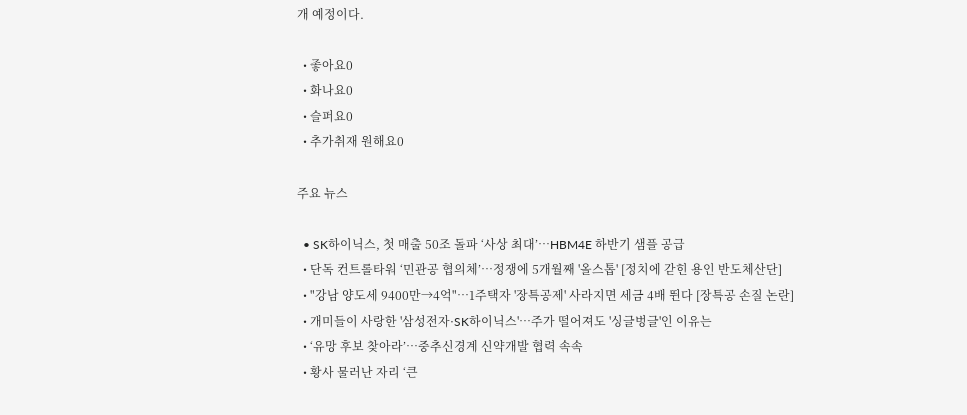개 예정이다.

  • 좋아요0
  • 화나요0
  • 슬퍼요0
  • 추가취재 원해요0

주요 뉴스

  • SK하이닉스, 첫 매출 50조 돌파 ‘사상 최대’…HBM4E 하반기 샘플 공급
  • 단독 컨트롤타워 ‘민관공 협의체’…정쟁에 5개월째 '올스톱' [정치에 갇힌 용인 반도체산단]
  • "강남 양도세 9400만→4억"⋯1주택자 '장특공제' 사라지면 세금 4배 뛴다 [장특공 손질 논란]
  • 개미들이 사랑한 '삼성전자·SK하이닉스'…주가 떨어져도 '싱글벙글'인 이유는
  • ‘유망 후보 찾아라’…중추신경계 신약개발 협력 속속
  • 황사 물러난 자리 ‘큰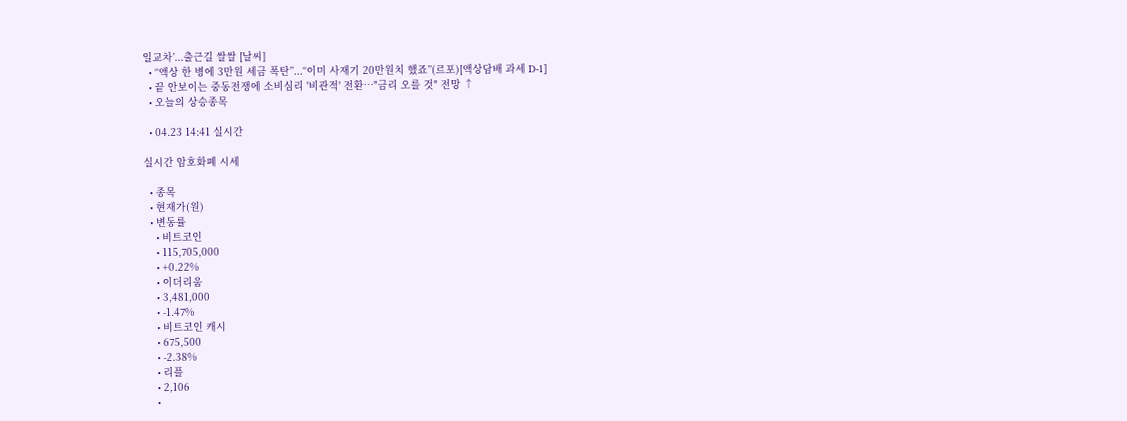일교차’...출근길 쌀쌀 [날씨]
  • “액상 한 병에 3만원 세금 폭탄”...“이미 사재기 20만원치 했죠”(르포)[액상담배 과세 D-1]
  • 끝 안보이는 중동전쟁에 소비심리 '비관적' 전환…"금리 오를 것" 전망 ↑
  • 오늘의 상승종목

  • 04.23 14:41 실시간

실시간 암호화폐 시세

  • 종목
  • 현재가(원)
  • 변동률
    • 비트코인
    • 115,705,000
    • +0.22%
    • 이더리움
    • 3,481,000
    • -1.47%
    • 비트코인 캐시
    • 675,500
    • -2.38%
    • 리플
    • 2,106
    •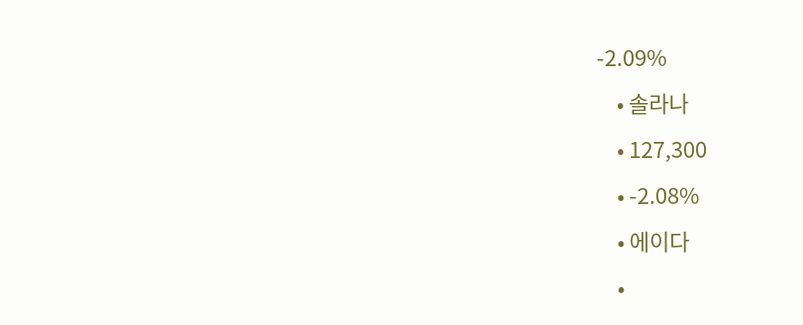-2.09%
    • 솔라나
    • 127,300
    • -2.08%
    • 에이다
    •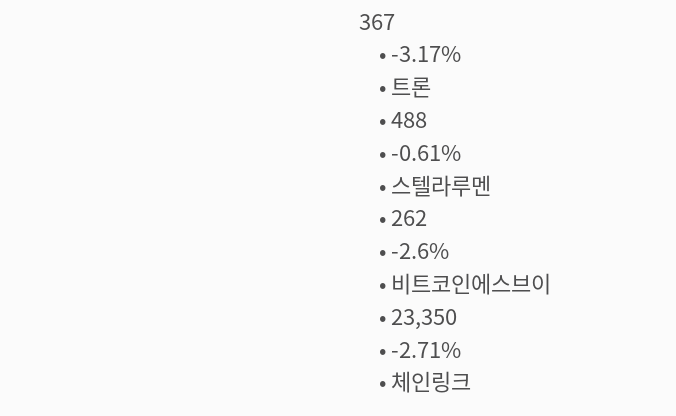367
    • -3.17%
    • 트론
    • 488
    • -0.61%
    • 스텔라루멘
    • 262
    • -2.6%
    • 비트코인에스브이
    • 23,350
    • -2.71%
    • 체인링크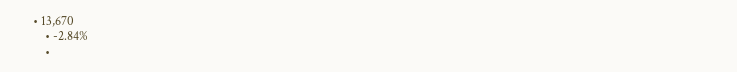• 13,670
    • -2.84%
    •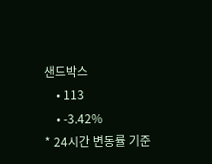샌드박스
    • 113
    • -3.42%
* 24시간 변동률 기준